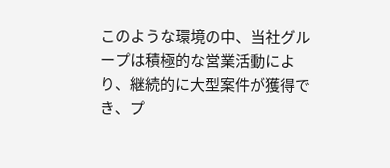このような環境の中、当社グループは積極的な営業活動により、継続的に大型案件が獲得でき、プ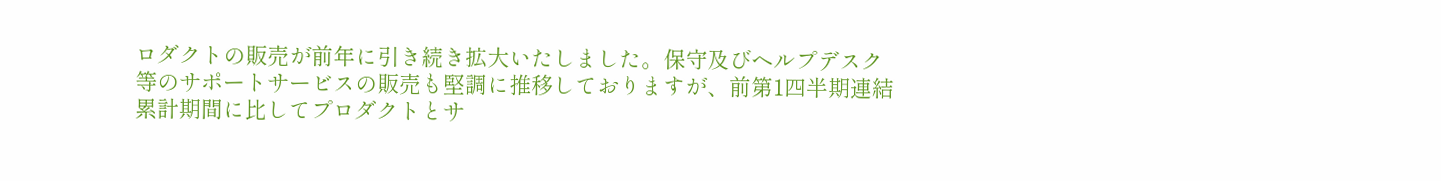ロダクトの販売が前年に引き続き拡大いたしました。保守及びヘルプデスク等のサポートサービスの販売も堅調に推移しておりますが、前第1四半期連結累計期間に比してプロダクトとサ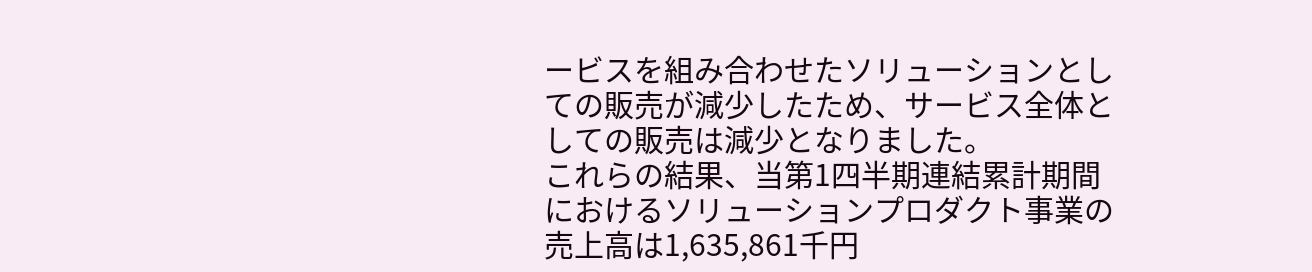ービスを組み合わせたソリューションとしての販売が減少したため、サービス全体としての販売は減少となりました。
これらの結果、当第1四半期連結累計期間におけるソリューションプロダクト事業の売上高は1,635,861千円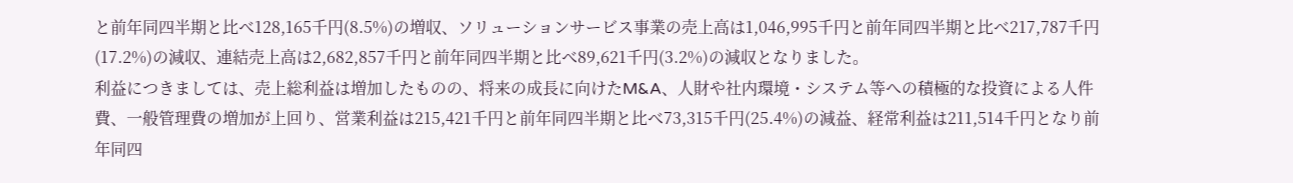と前年同四半期と比べ128,165千円(8.5%)の増収、ソリューションサービス事業の売上高は1,046,995千円と前年同四半期と比べ217,787千円(17.2%)の減収、連結売上高は2,682,857千円と前年同四半期と比べ89,621千円(3.2%)の減収となりました。
利益につきましては、売上総利益は増加したものの、将来の成長に向けたM&A、人財や社内環境・システム等への積極的な投資による人件費、一般管理費の増加が上回り、営業利益は215,421千円と前年同四半期と比べ73,315千円(25.4%)の減益、経常利益は211,514千円となり前年同四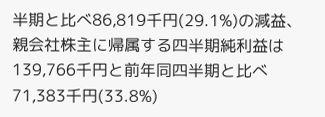半期と比べ86,819千円(29.1%)の減益、親会社株主に帰属する四半期純利益は139,766千円と前年同四半期と比べ71,383千円(33.8%)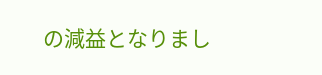の減益となりまし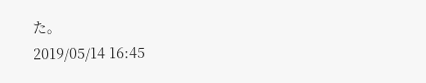た。
2019/05/14 16:45